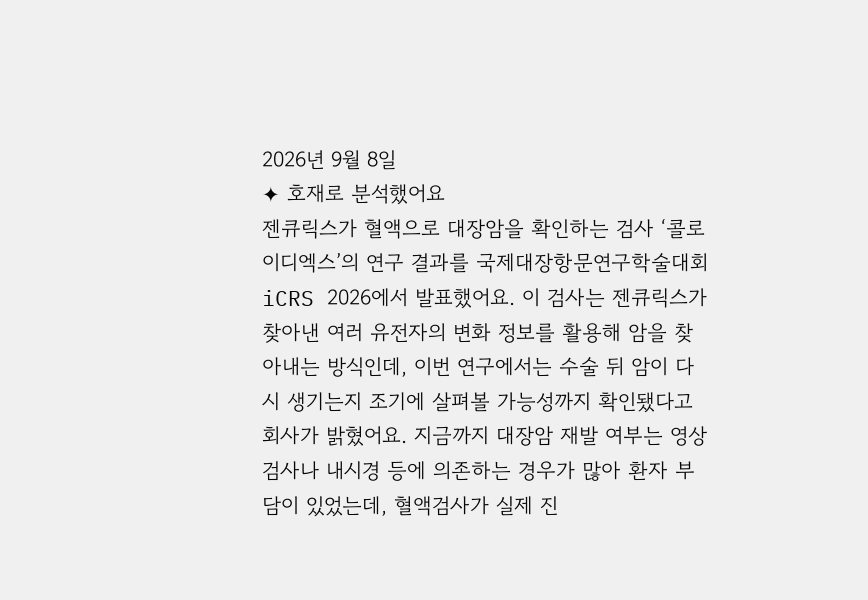2026년 9월 8일
✦ 호재로 분석했어요
젠큐릭스가 혈액으로 대장암을 확인하는 검사 ‘콜로이디엑스’의 연구 결과를 국제대장항문연구학술대회 iCRS 2026에서 발표했어요. 이 검사는 젠큐릭스가 찾아낸 여러 유전자의 변화 정보를 활용해 암을 찾아내는 방식인데, 이번 연구에서는 수술 뒤 암이 다시 생기는지 조기에 살펴볼 가능성까지 확인됐다고 회사가 밝혔어요. 지금까지 대장암 재발 여부는 영상검사나 내시경 등에 의존하는 경우가 많아 환자 부담이 있었는데, 혈액검사가 실제 진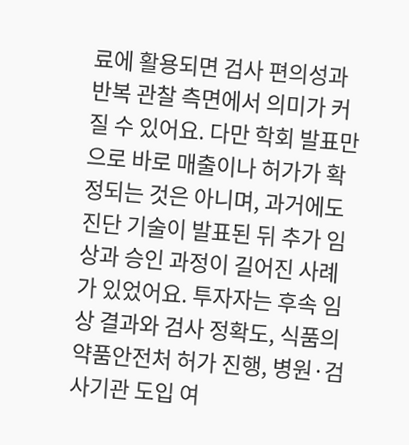료에 활용되면 검사 편의성과 반복 관찰 측면에서 의미가 커질 수 있어요. 다만 학회 발표만으로 바로 매출이나 허가가 확정되는 것은 아니며, 과거에도 진단 기술이 발표된 뒤 추가 임상과 승인 과정이 길어진 사례가 있었어요. 투자자는 후속 임상 결과와 검사 정확도, 식품의약품안전처 허가 진행, 병원·검사기관 도입 여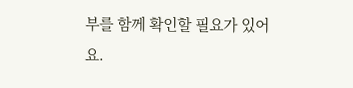부를 함께 확인할 필요가 있어요.